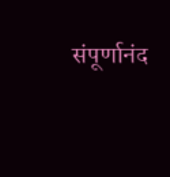संपूर्णानंद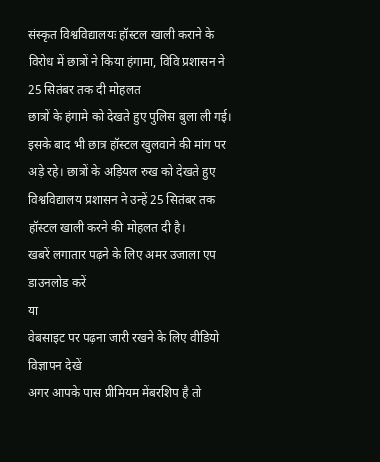संस्कृत विश्वविद्यालयः हॉस्टल खाली कराने के विरोध में छात्रों ने किया हंगामा, विवि प्रशासन ने 25 सितंबर तक दी मोहलत
छात्रों के हंगामे को देखते हुए पुलिस बुला ली गई। इसके बाद भी छात्र हॉस्टल खुलवाने की मांग पर अड़े रहे। छात्रों के अड़ियल रुख को देखते हुए विश्वविद्यालय प्रशासन ने उन्हें 25 सितंबर तक हॉस्टल खाली करने की मोहलत दी है।
खबरें लगातार पढ़ने के लिए अमर उजाला एप डाउनलोड करें
या
वेबसाइट पर पढ़ना जारी रखने के लिए वीडियो विज्ञापन देखें
अगर आपके पास प्रीमियम मेंबरशिप है तो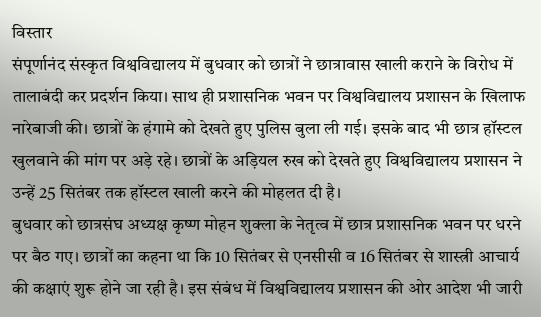विस्तार
संपूर्णानंद संस्कृत विश्वविद्यालय में बुधवार को छात्रों ने छात्रावास खाली कराने के विरोध में तालाबंदी कर प्रदर्शन किया। साथ ही प्रशासनिक भवन पर विश्वविद्यालय प्रशासन के खिलाफ नारेबाजी की। छात्रों के हंगामे को देखते हुए पुलिस बुला ली गई। इसके बाद भी छात्र हॉस्टल खुलवाने की मांग पर अड़े रहे। छात्रों के अड़ियल रुख को देखते हुए विश्वविद्यालय प्रशासन ने उन्हें 25 सितंबर तक हॉस्टल खाली करने की मोहलत दी है।
बुधवार को छात्रसंघ अध्यक्ष कृष्ण मोहन शुक्ला के नेतृत्व में छात्र प्रशासनिक भवन पर धरने पर बैठ गए। छात्रों का कहना था कि 10 सितंबर से एनसीसी व 16 सितंबर से शास्त्री आचार्य की कक्षाएं शुरू होने जा रही है। इस संबंध में विश्वविद्यालय प्रशासन की ओर आदेश भी जारी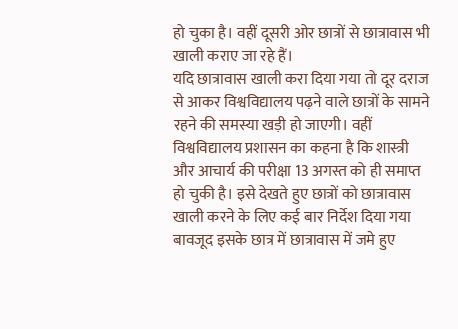हो चुका है। वहीं दूसरी ओर छात्रों से छात्रावास भी खाली कराए जा रहे हैं।
यदि छात्रावास खाली करा दिया गया तो दूर दराज से आकर विश्वविद्यालय पढ़ने वाले छात्रों के सामने रहने की समस्या खड़ी हो जाएगी। वहीं विश्वविद्यालय प्रशासन का कहना है कि शास्त्री और आचार्य की परीक्षा 13 अगस्त को ही समाप्त हो चुकी है। इसे देखते हुए छात्रों को छात्रावास खाली करने के लिए कई बार निर्देश दिया गया बावजूद इसके छात्र में छात्रावास में जमे हुए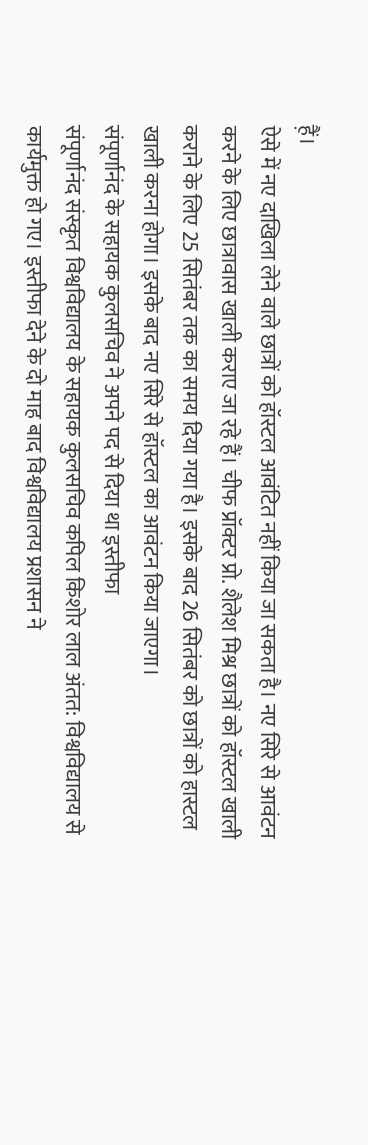ह़ैं।
ऐसे में नए दाखिला लेने वाले छात्रों को हॉस्टल आवंटित नहीं किया जा सकता है। नए सिरे से आवंटन करने के लिए छात्रावास खाली कराए जा रहे हैं। चीफ प्रॉक्टर प्रो. शैलेश मिश्र छात्रों को हॉस्टल खाली कराने के लिए 25 सितंबर तक का समय दिया गया है। इसके बाद 26 सितंबर को छात्रों को हास्टल खाली करना होगा। इसके बाद नए सिरे से हॉस्टल का आवंटन किया जाएगा।
संपूर्णानंद के सहायक कुलसचिव ने अपने पद से दिया था इस्तीफा
संपूर्णानंद संस्कृत विश्वविद्यालय के सहायक कुलसचिव कपिल किशोर लाल अंतत: विश्वविद्यालय से कार्यमुक्त हो गए। इस्तीफा देने के दो माह बाद विश्वविद्यालय प्रशासन ने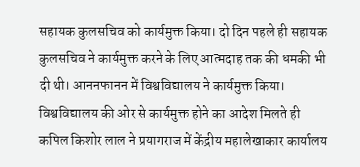सहायक कुलसचिव को कार्यमुक्त किया। दो दिन पहले ही सहायक कुलसचिव ने कार्यमुक्त करने के लिए आत्मदाह तक की धमकी भी दी थी। आननफानन में विश्वविद्यालय ने कार्यमुक्त किया।
विश्वविद्यालय की ओर से कार्यमुक्त होने का आदेश मिलते ही कपिल किशोर लाल ने प्रयागराज में केंद्रीय महालेखाकार कार्यालय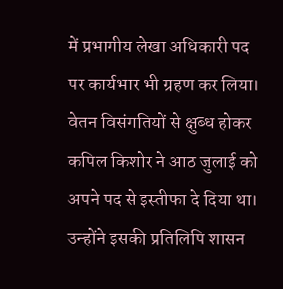में प्रभागीय लेखा अधिकारी पद पर कार्यभार भी ग्रहण कर लिया। वेतन विसंगतियों से क्षुब्ध होकर कपिल किशोर ने आठ जुलाई को अपने पद से इस्तीफा दे दिया था। उन्होंने इसकी प्रतिलिपि शासन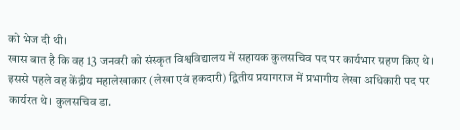को भेज दी थी।
खास बात है कि वह 13 जनवरी को संस्कृत विश्वविद्यालय में सहायक कुलसचिव पद पर कार्यभार ग्रहण किए थे। इससे पहले वह केंद्रीय महालेखाकार (लेखा एवं हकदारी) द्वितीय प्रयागराज में प्रभागीय लेखा अधिकारी पद पर कार्यरत थे। कुलसचिव डा.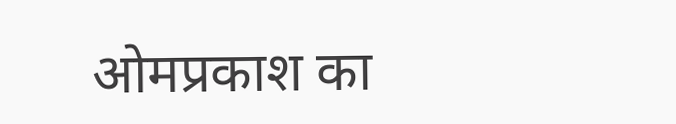ओमप्रकाश का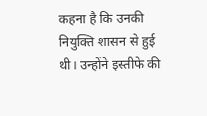कहना है कि उनकी नियुक्ति शासन से हुई थी। उन्होंने इस्तीफे की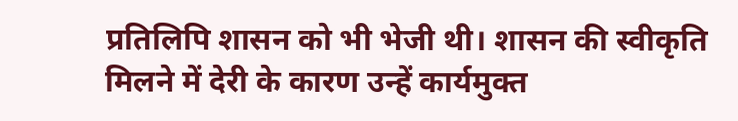प्रतिलिपि शासन को भी भेजी थी। शासन की स्वीकृति मिलने में देरी के कारण उन्हें कार्यमुक्त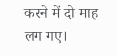करने में दो माह लग गए।